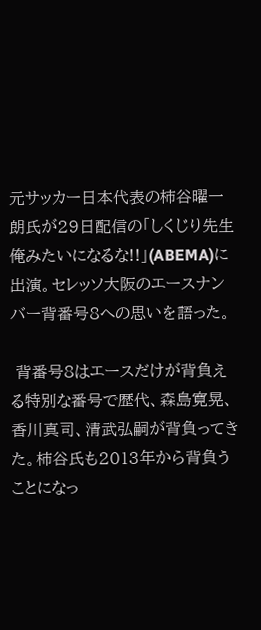元サッカー日本代表の柿谷曜一朗氏が29日配信の「しくじり先生 俺みたいになるな!!」(ABEMA)に出演。セレッソ大阪のエースナンバー背番号8への思いを語った。

 背番号8はエースだけが背負える特別な番号で歴代、森島寛晃、香川真司、清武弘嗣が背負ってきた。柿谷氏も2013年から背負うことになっ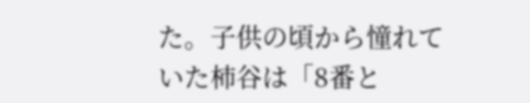た。子供の頃から憧れていた柿谷は「8番と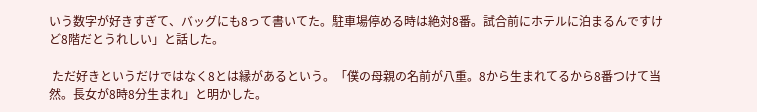いう数字が好きすぎて、バッグにも8って書いてた。駐車場停める時は絶対8番。試合前にホテルに泊まるんですけど8階だとうれしい」と話した。

 ただ好きというだけではなく8とは縁があるという。「僕の母親の名前が八重。8から生まれてるから8番つけて当然。長女が8時8分生まれ」と明かした。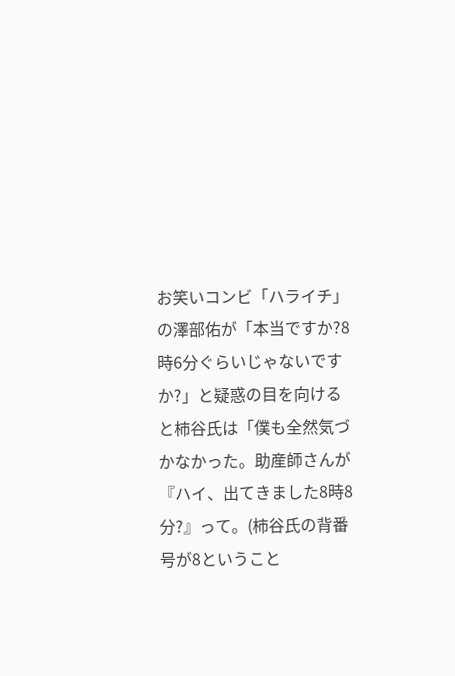お笑いコンビ「ハライチ」の澤部佑が「本当ですか?8時6分ぐらいじゃないですか?」と疑惑の目を向けると柿谷氏は「僕も全然気づかなかった。助産師さんが『ハイ、出てきました8時8分?』って。(柿谷氏の背番号が8ということ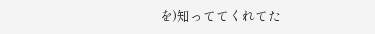を)知っててくれてた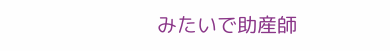みたいで助産師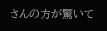さんの方が驚いて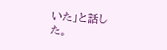いた」と話した。